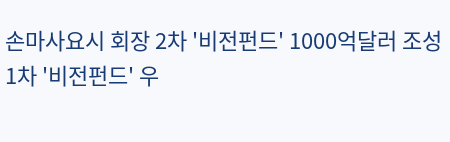손마사요시 회장 2차 '비전펀드' 1000억달러 조성
1차 '비전펀드' 우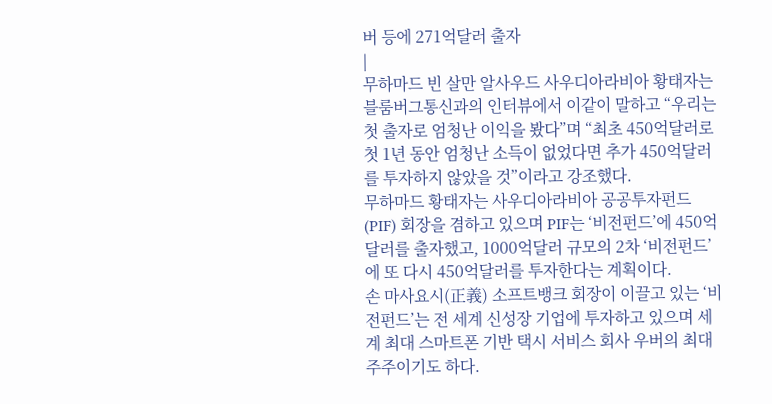버 등에 271억달러 출자
|
무하마드 빈 살만 알사우드 사우디아라비아 황태자는 블룸버그통신과의 인터뷰에서 이같이 말하고 “우리는 첫 출자로 엄청난 이익을 봤다”며 “최초 450억달러로 첫 1년 동안 엄청난 소득이 없었다면 추가 450억달러를 투자하지 않았을 것”이라고 강조했다.
무하마드 황태자는 사우디아라비아 공공투자펀드(PIF) 회장을 겸하고 있으며 PIF는 ‘비전펀드’에 450억달러를 출자했고, 1000억달러 규모의 2차 ‘비전펀드’에 또 다시 450억달러를 투자한다는 계획이다.
손 마사요시(正義) 소프트뱅크 회장이 이끌고 있는 ‘비전펀드’는 전 세계 신성장 기업에 투자하고 있으며 세계 최대 스마트폰 기반 택시 서비스 회사 우버의 최대주주이기도 하다.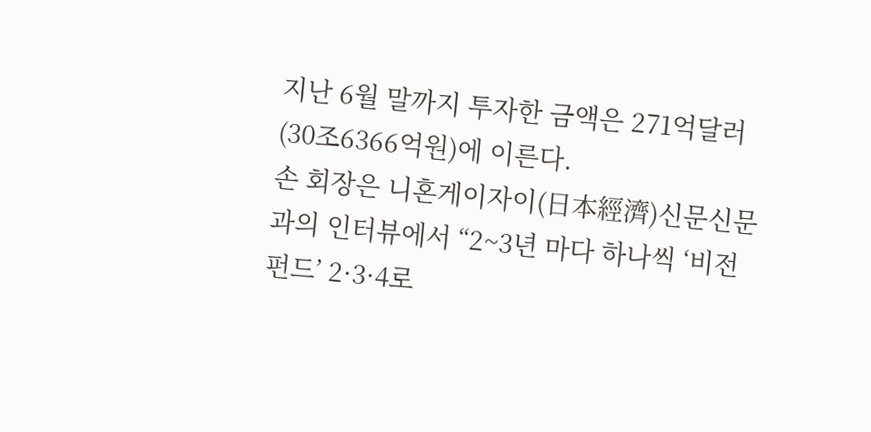지난 6월 말까지 투자한 금액은 271억달러(30조6366억원)에 이른다.
손 회장은 니혼게이자이(日本經濟)신문신문과의 인터뷰에서 “2~3년 마다 하나씩 ‘비전 펀드’ 2·3·4로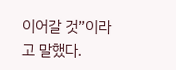이어갈 것”이라고 말했다.